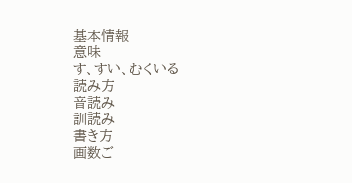基本情報
意味
す、すい、むくいる
読み方
音読み
訓読み
書き方
画数ご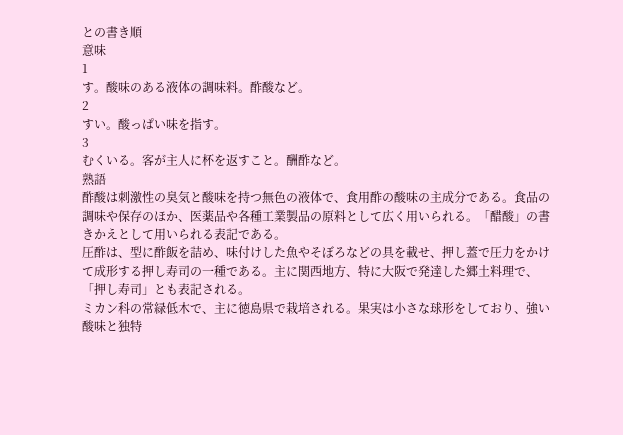との書き順
意味
1
す。酸味のある液体の調味料。酢酸など。
2
すい。酸っぱい味を指す。
3
むくいる。客が主人に杯を返すこと。酬酢など。
熟語
酢酸は刺激性の臭気と酸味を持つ無色の液体で、食用酢の酸味の主成分である。食品の調味や保存のほか、医薬品や各種工業製品の原料として広く用いられる。「醋酸」の書きかえとして用いられる表記である。
圧酢は、型に酢飯を詰め、味付けした魚やそぼろなどの具を載せ、押し蓋で圧力をかけて成形する押し寿司の一種である。主に関西地方、特に大阪で発達した郷土料理で、「押し寿司」とも表記される。
ミカン科の常緑低木で、主に徳島県で栽培される。果実は小さな球形をしており、強い酸味と独特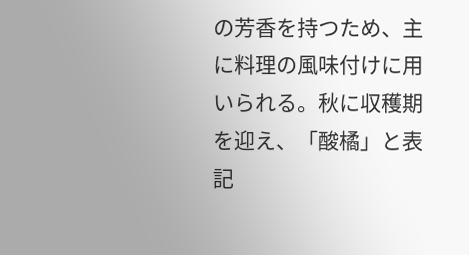の芳香を持つため、主に料理の風味付けに用いられる。秋に収穫期を迎え、「酸橘」と表記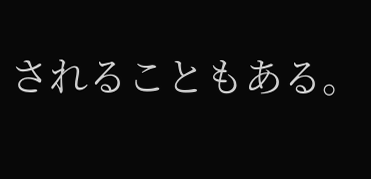されることもある。